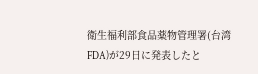衛生福利部食品薬物管理署(台湾FDA)が29日に発表したと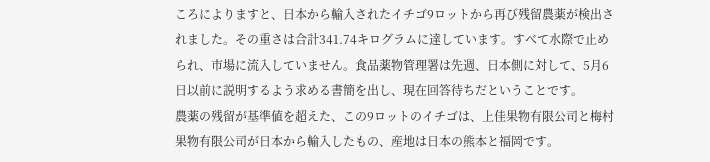ころによりますと、日本から輸入されたイチゴ9ロットから再び残留農薬が検出されました。その重さは合計341.74キログラムに達しています。すべて水際で止められ、市場に流入していません。食品薬物管理署は先週、日本側に対して、5月6日以前に説明するよう求める書簡を出し、現在回答待ちだということです。
農薬の残留が基準値を超えた、この9ロットのイチゴは、上佳果物有限公司と梅村果物有限公司が日本から輸入したもの、産地は日本の熊本と福岡です。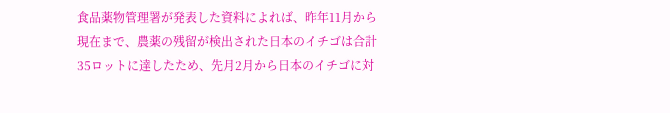食品薬物管理署が発表した資料によれば、昨年11月から現在まで、農薬の残留が検出された日本のイチゴは合計35ロットに達したため、先月2月から日本のイチゴに対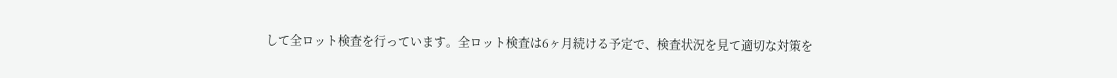して全ロット検査を行っています。全ロット検査は6ヶ月続ける予定で、検査状況を見て適切な対策を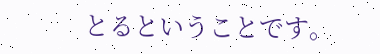とるということです。